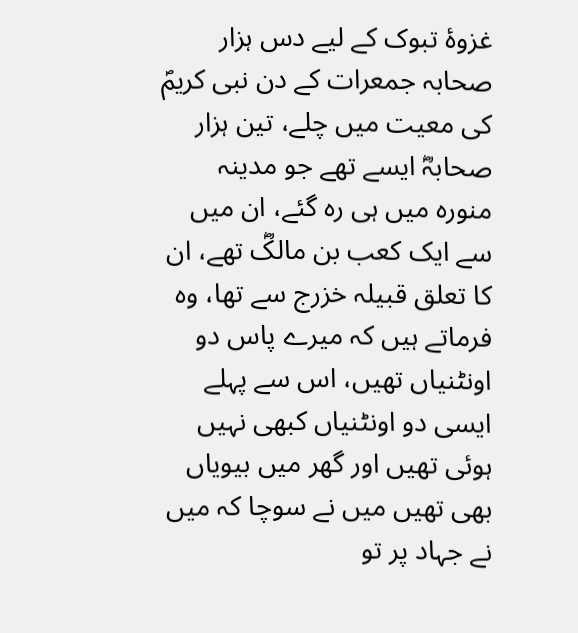غزوۂ تبوک کے لیے دس ہزار صحابہ جمعرات کے دن نبی کریمؐ کی معیت میں چلے، تین ہزار صحابہؓ ایسے تھے جو مدینہ منورہ میں ہی رہ گئے، ان میں سے ایک کعب بن مالکؓ تھے، ان کا تعلق قبیلہ خزرج سے تھا، وہ فرماتے ہیں کہ میرے پاس دو اونٹنیاں تھیں، اس سے پہلے ایسی دو اونٹنیاں کبھی نہیں ہوئی تھیں اور گھر میں بیویاں بھی تھیں میں نے سوچا کہ میں نے جہاد پر تو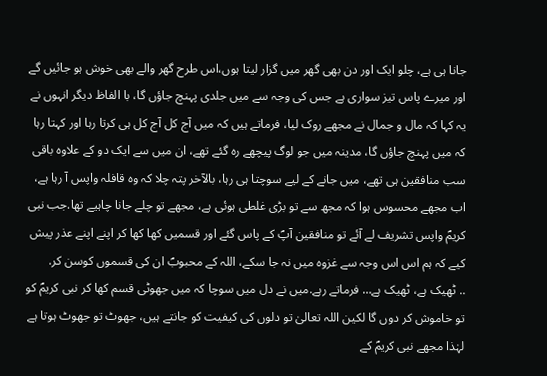جانا ہی ہے، چلو ایک اور دن بھی گھر میں گزار لیتا ہوں،اس طرح گھر والے بھی خوش ہو جائیں گے اور میرے پاس تیز سواری ہے جس کی وجہ سے میں جلدی پہنچ جاؤں گا، با الفاظ دیگر انہوں نے یہ کہا کہ مال و جمال نے مجھے روک لیا، فرماتے ہیں کہ میں آج کل آج کل ہی کرتا رہا اور کہتا رہا کہ میں پہنچ جاؤں گا، مدینہ میں جو لوگ پیچھے رہ گئے تھے، ان میں سے ایک دو کے علاوہ باقی سب منافقین ہی تھے، میں جانے کے لیے سوچتا ہی رہا، بالآخر پتہ چلا کہ وہ قافلہ واپس آ رہا ہے،
اب مجھے محسوس ہوا کہ مجھ سے تو بڑی غلطی ہوئی ہے، مجھے تو چلے جانا چاہیے تھا.جب نبی کریمؐ واپس تشریف لے آئے تو منافقین آپؐ کے پاس گئے اور قسمیں کھا کھا کر اپنے اپنے عذر پیش کیے کہ ہم اس اس وجہ سے غزوہ میں نہ جا سکے، اللہ کے محبوبؐ ان کی قسموں کوسن کر.
.. ٹھیک ہے، ٹھیک ہے… فرماتے رہے.میں نے دل میں سوچا کہ میں جھوٹی قسم کھا کر نبی کریمؐ کو تو خاموش کر دوں گا لکین اللہ تعالیٰ تو دلوں کی کیفیت کو جانتے ہیں، جھوٹ تو جھوٹ ہوتا ہے لہٰذا مجھے نبی کریمؐ کے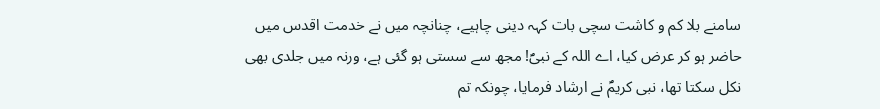سامنے بلا کم و کاشت سچی بات کہہ دینی چاہیے، چنانچہ میں نے خدمت اقدس میں حاضر ہو کر عرض کیا، اے اللہ کے نبیؐ! مجھ سے سستی ہو گئی ہے، ورنہ میں جلدی بھی نکل سکتا تھا، نبی کریمؐ نے ارشاد فرمایا، چونکہ تم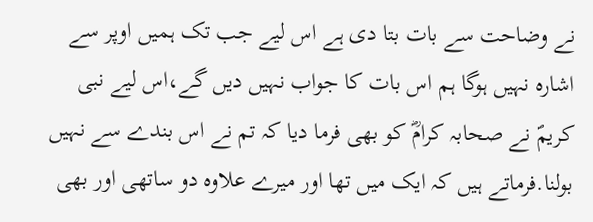نے وضاحت سے بات بتا دی ہے اس لیے جب تک ہمیں اوپر سے اشارہ نہیں ہوگا ہم اس بات کا جواب نہیں دیں گے،اس لیے نبی کریمؐ نے صحابہ کرامؓ کو بھی فرما دیا کہ تم نے اس بندے سے نہیں بولنا.فرماتے ہیں کہ ایک میں تھا اور میرے علاوہ دو ساتھی اور بھی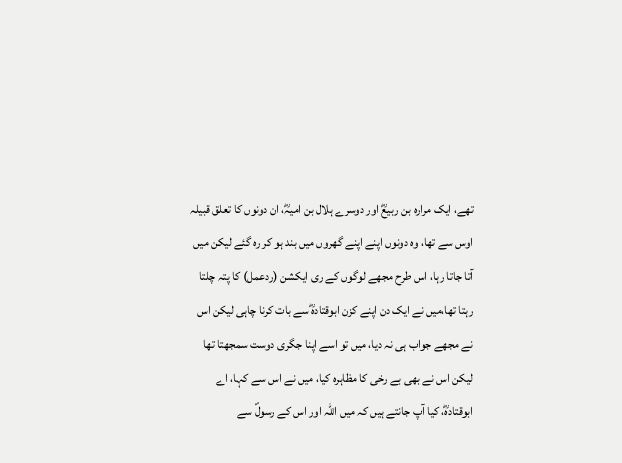تھے، ایک مرارہ بن ربیعؓ اور دوسرے ہلال بن امیہؓ، ان دونوں کا تعلق قبیلہ اوس سے تھا، وہ دونوں اپنے اپنے گھروں میں بند ہو کر رہ گئے لیکن میں آتا جاتا رہا، اس طرح مجھے لوگوں کے ری ایکشن (ردعمل) کا پتہ چلتا رہتا تھا،میں نے ایک دن اپنے کزن ابوقتادہؓ سے بات کرنا چاہی لیکن اس نے مجھے جواب ہی نہ دیا، میں تو اسے اپنا جگری دوست سمجھتا تھا لیکن اس نے بھی بے رخی کا مظاہرہ کیا، میں نے اس سے کہا، اے ابوقتادہؓ، کیا آپ جانتے ہیں کہ میں اللہ اور اس کے رسولؐ سے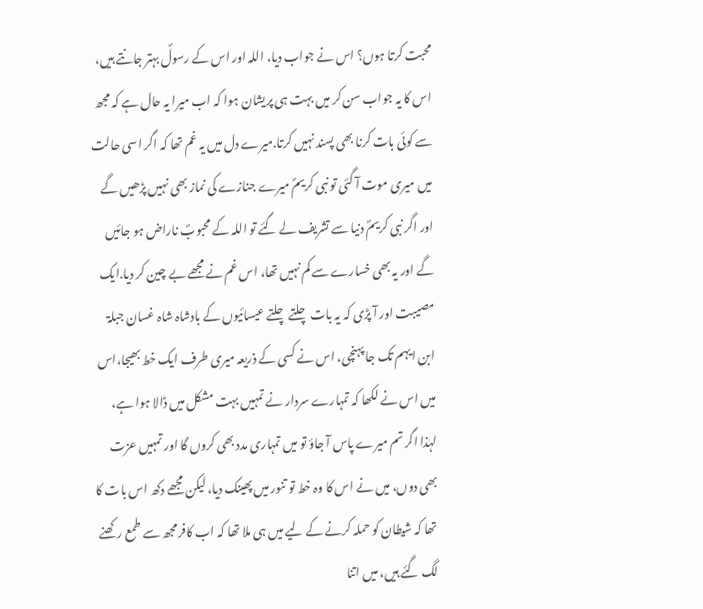محبت کرتا ہوں؟ اس نے جواب دیا، اللہ اور اس کے رسولؐ بہتر جانتے ہیں، اس کا یہ جواب سن کر میں بہت ہی پریشان ہوا کہ اب میرا یہ حال ہے کہ مجھ سے کوئی بات کرنا بھی پسند نہیں کرتا.میرے دل میں یہ غم تھا کہ اگر اسی حالت میں میری موت آ گئی تو نبی کریمؐ میرے جنازے کی نماز بھی نہیں پڑھیں گے اور اگر نبی کریمؐ دنیا سے تشریف لے گئے تو اللہ کے محبوبؐ ناراض ہو جائیں گے اور یہ بھی خسارے سے کم نہیں تھا، اس غم نے مجھے بے چین کر دیا.ایک مصیبت اور آ پڑی کہ یہ بات چلتے چلتے عیسائیوں کے بادشاہ شاہ غسان جبلۃ ابن ایہم تک جا پہنچی، اس نے کسی کے ذریعہ میری طرف ایک خط بھیجا،اس میں اس نے لکھا کہ تمہارے سردار نے تمہیں بہت مشکل میں ڈالا ہوا ہے، لہٰذا اگر تم میرے پاس آ جاؤ تو میں تمہاری مدد بھی کروں گا اور تمہیں عزت بھی دوں، میں نے اس کا وہ خط تو تنور میں پھینک دیا، لیکن مجھے دکھ اس بات کا تھا کہ شیطان کو حملہ کرنے کے لیے میں ہی ملا تھا کہ اب کافر مجھ سے طمع رکھنے لگ گئے ہیں، میں اتنا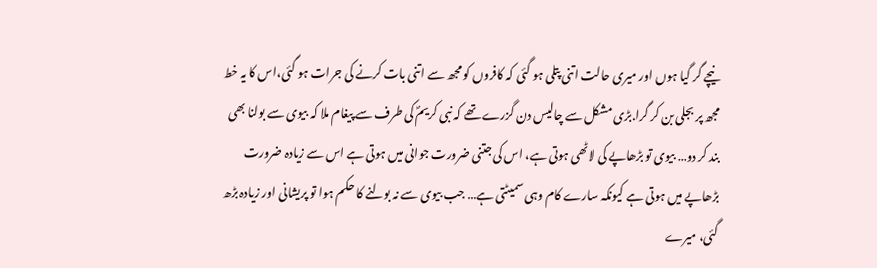نیچے گر گیا ہوں اور میری حالت اتنی پتلی ہو گئی کہ کافروں کو مجھ سے اتنی بات کرنے کی جرات ہو گئی،اس کا یہ خط مجھ پر بجلی بن کر گرا.بڑی مشکل سے چالیس دن گزرے تھے کہ نبی کریمؐ کی طرف سے پیغام ملا کہ بیوی سے بولنا بھی بند کر دو… بیوی تو بڑھاپے کی لاٹھی ہوتی ہے، اس کی جتنی ضرورت جوانی میں ہوتی ہے اس سے زیادہ ضرورت بڑھاپے میں ہوتی ہے کیونکہ سارے کام وہی سمیٹتی ہے… جب بیوی سے نہ بولنے کا حکم ہوا تو پریشانی اور زیادہ بڑھ گئی، میرے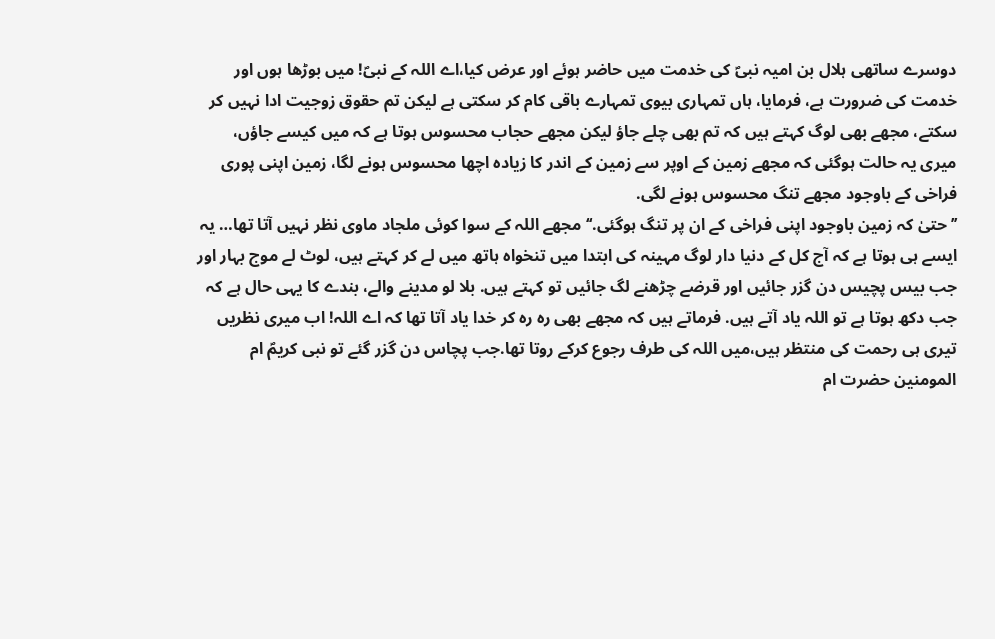دوسرے ساتھی ہلال بن امیہ نبیؐ کی خدمت میں حاضر ہوئے اور عرض کیا،اے اللہ کے نبیؐ! میں بوڑھا ہوں اور خدمت کی ضرورت ہے، فرمایا، ہاں تمہاری بیوی تمہارے باقی کام کر سکتی ہے لیکن تم حقوق زوجیت ادا نہیں کر سکتے، مجھے بھی لوگ کہتے ہیں کہ تم بھی چلے جاؤ لیکن مجھے حجاب محسوس ہوتا ہے کہ میں کیسے جاؤں، میری یہ حالت ہوگئی کہ مجھے زمین کے اوپر سے زمین کے اندر کا زیادہ اچھا محسوس ہونے لگا، زمین اپنی پوری فراخی کے باوجود مجھے تنگ محسوس ہونے لگی.
’’حتیٰ کہ زمین باوجود اپنی فراخی کے ان پر تنگ ہوگئی.‘‘مجھے اللہ کے سوا کوئی ملجاد ماوی نظر نہیں آتا تھا… یہ ایسے ہی ہوتا ہے کہ آج کل کے دنیا دار لوگ مہینہ کی ابتدا میں تنخواہ ہاتھ میں لے کر کہتے ہیں، لوٹ لے موج بہار اور جب بیس پچیس دن گزر جائیں اور قرضے چڑھنے لگ جائیں تو کہتے ہیں. بلا لو مدینے والے، بندے کا یہی حال ہے کہ جب دکھ ہوتا ہے تو اللہ یاد آتے ہیں. فرماتے ہیں کہ مجھے بھی رہ رہ کر خدا یاد آتا تھا کہ اے اللہ! اب میری نظریں تیری ہی رحمت کی منتظر ہیں،میں اللہ کی طرف رجوع کرکے روتا تھا.جب پچاس دن گزر گئے تو نبی کریمؐ ام المومنین حضرت ام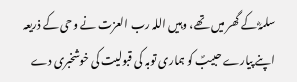سلمہؓ کے گھر میں تھے، وہیں اللہ رب العزت نے وحی کے ذریعہ اپنے پیارے حبیبؐ کو ہماری توبہ کی قبولیت کی خوشخبری دے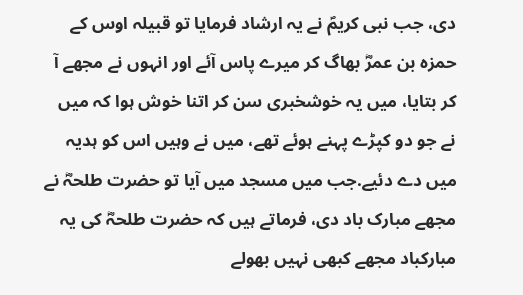دی، جب نبی کریمؐ نے یہ ارشاد فرمایا تو قبیلہ اوس کے حمزہ بن عمرؓ بھاگ کر میرے پاس آئے اور انہوں نے مجھے آ کر بتایا، میں یہ خوشخبری سن کر اتنا خوش ہوا کہ میں نے جو دو کپڑے پہنے ہوئے تھے، میں نے وہیں اس کو ہدیہ میں دے دئیے.جب میں مسجد میں آیا تو حضرت طلحہؓ نے مجھے مبارک باد دی، فرماتے ہیں کہ حضرت طلحہؓ کی یہ مبارکباد مجھے کبھی نہیں بھولے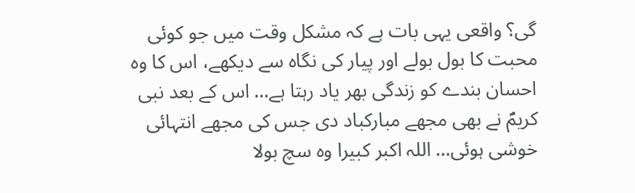گی؟ واقعی یہی بات ہے کہ مشکل وقت میں جو کوئی محبت کا بول بولے اور پیار کی نگاہ سے دیکھے، اس کا وہ احسان بندے کو زندگی بھر یاد رہتا ہے… اس کے بعد نبی کریمؐ نے بھی مجھے مبارکباد دی جس کی مجھے انتہائی خوشی ہوئی… اللہ اکبر کبیرا وہ سچ بولا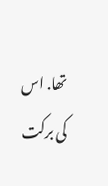تھا. اس کی برکت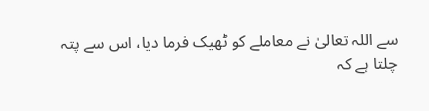سے اللہ تعالیٰ نے معاملے کو ٹھیک فرما دیا، اس سے پتہ چلتا ہے کہ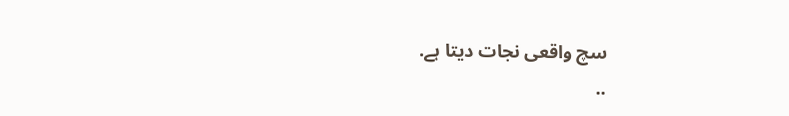سچ واقعی نجات دیتا ہے.
..